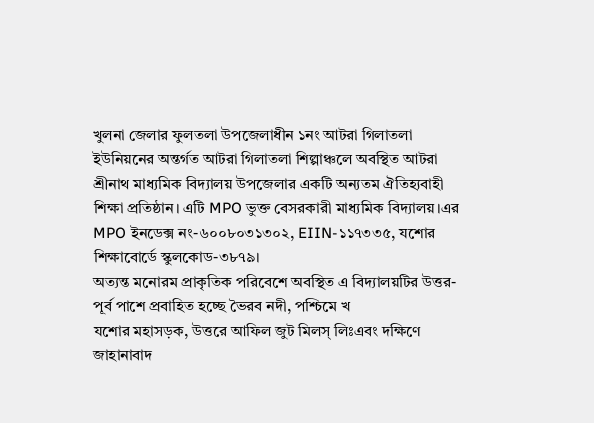খুলনা জেলার ফুলতলা উপজেলাধীন ১নং আটরা গিলাতলা ইউনিয়নের অন্তর্গত আটরা গিলাতলা শিল্পাঞ্চলে অবস্থিত আটরা শ্রীনাথ মাধ্যমিক বিদ্যালয় উপজেলার একটি অন্যতম ঐতিহ্যবাহী শিক্ষা প্রতিষ্ঠান। এটি MPO ভুক্ত বেসরকারী মাধ্যমিক বিদ্যালয়।এর MPO ইনডেক্স নং-৬০০৮০৩১৩০২, EIIN-১১৭৩৩৫, যশোর শিক্ষাবোর্ডে স্কুলকোড-৩৮৭৯।
অত্যন্ত মনোরম প্রাকৃতিক পরিবেশে অবস্থিত এ বিদ্যালয়টির উত্তর-পূর্ব পাশে প্রবাহিত হচ্ছে ভৈরব নদী, পশ্চিমে খ
যশোর মহাসড়ক, উত্তরে আফিল জুট মিলস্ লিঃএবং দক্ষিণে জাহানাবাদ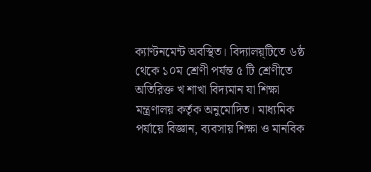ক্যাণ্টনমেন্ট অবস্থিত। বিদ্যালয়্টিতে ৬ষ্ঠ থেকে ১০ম শ্রেণী পর্যন্ত ৫ টি শ্রেণীতে অতিরিক্ত খ শাখা বিদ্যমান যা শিক্ষা মন্ত্রণালয় কর্তৃক অনুমোদিত। মাধ্যমিক পর্যায়ে বিজ্ঞান, ব্যবসায় শিক্ষা ও মানবিক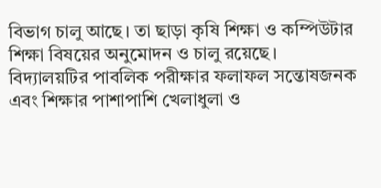বিভাগ চালু আছে। তা ছাড়া কৃষি শিক্ষা ও কম্পিউটার শিক্ষা বিষয়ের অনুমোদন ও চালু রয়েছে।
বিদ্যালয়টির পাবলিক পরীক্ষার ফলাফল সন্তোষজনক এবং শিক্ষার পাশাপাশি খেলাধুলা ও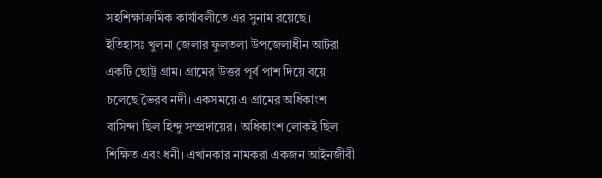সহশিক্ষাক্রমিক কার্যাবলীতে এর সুনাম রয়েছে।
ইতিহাসঃ খুলনা জেলার ফুলতলা উপজেলাধীন আটরা একটি ছোট্ট গ্রাম। গ্রামের উত্তর পূর্ব পাশ দিয়ে বয়ে চলেছে ভৈরব নদী। একসময়ে এ গ্রামের অধিকাংশ বাসিন্দা ছিল হিন্দু সম্প্রদায়ের। অধিকাংশ লোকই ছিল শিক্ষিত এবং ধনী। এখানকার নামকরা একজন আইনজীবী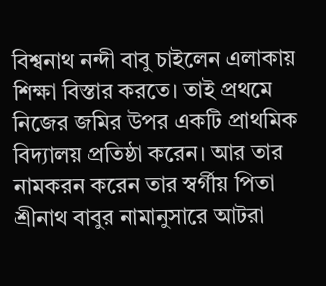বিশ্বনাথ নন্দী বাবু চাইলেন এলাকায় শিক্ষা বিস্তার করতে। তাই প্রথমে নিজের জমির উপর একটি প্রাথমিক বিদ্যালয় প্রতিষ্ঠা করেন। আর তার নামকরন করেন তার স্বর্গীয় পিতা শ্রীনাথ বাবুর নামানুসারে আটরা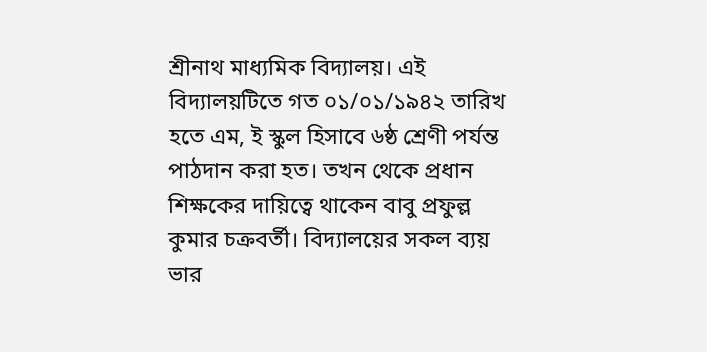শ্রীনাথ মাধ্যমিক বিদ্যালয়। এই বিদ্যালয়টিতে গত ০১/০১/১৯৪২ তারিখ হতে এম, ই স্কুল হিসাবে ৬ষ্ঠ শ্রেণী পর্যন্ত পাঠদান করা হত। তখন থেকে প্রধান শিক্ষকের দায়িত্বে থাকেন বাবু প্রফুল্ল কুমার চক্রবর্তী। বিদ্যালয়ের সকল ব্যয় ভার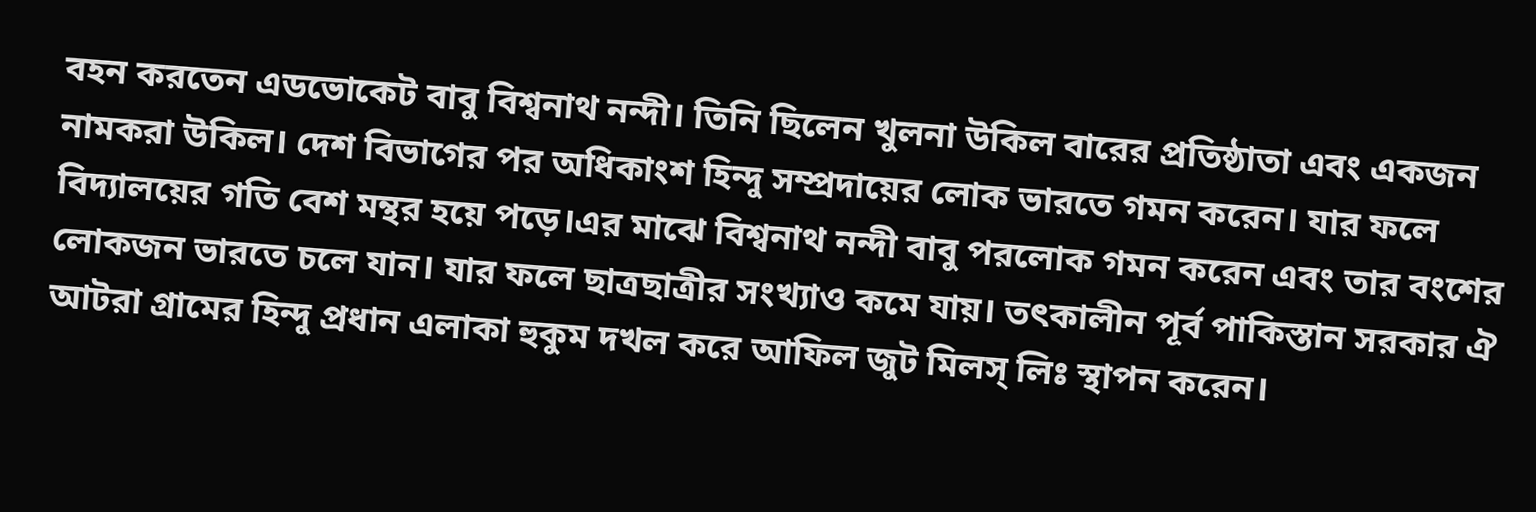বহন করতেন এডভোকেট বাবু বিশ্বনাথ নন্দী। তিনি ছিলেন খুলনা উকিল বারের প্রতিষ্ঠাতা এবং একজন নামকরা উকিল। দেশ বিভাগের পর অধিকাংশ হিন্দু সম্প্রদায়ের লোক ভারতে গমন করেন। যার ফলে বিদ্যালয়ের গতি বেশ মন্থর হয়ে পড়ে।এর মাঝে বিশ্বনাথ নন্দী বাবু পরলোক গমন করেন এবং তার বংশের লোকজন ভারতে চলে যান। যার ফলে ছাত্রছাত্রীর সংখ্যাও কমে যায়। তৎকালীন পূর্ব পাকিস্তান সরকার ঐ আটরা গ্রামের হিন্দু প্রধান এলাকা হুকুম দখল করে আফিল জুট মিলস্ লিঃ স্থাপন করেন।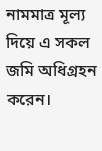নামমাত্র মূল্য দিয়ে এ সকল জমি অধিগ্রহন করেন।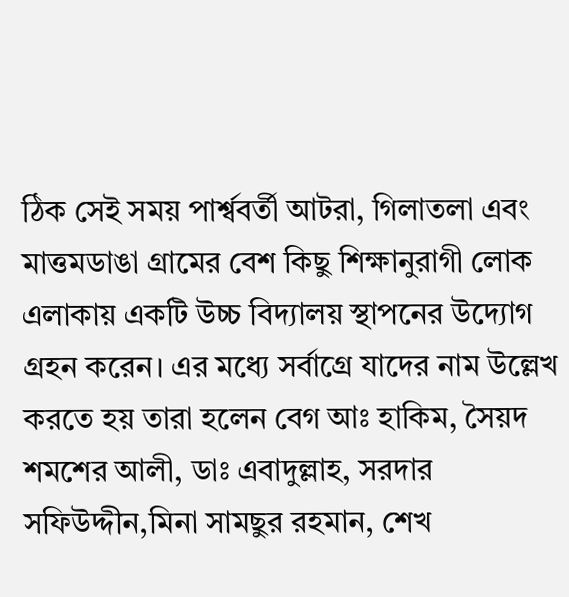ঠিক সেই সময় পার্শ্ববর্তী আটরা, গিলাতলা এবং মাত্তমডাঙা গ্রামের বেশ কিছু শিক্ষানুরাগী লোক এলাকায় একটি উচ্চ বিদ্যালয় স্থাপনের উদ্যোগ গ্রহন করেন। এর মধ্যে সর্বাগ্রে যাদের নাম উল্লেখ করতে হয় তারা হলেন বেগ আঃ হাকিম, সৈয়দ শমশের আলী, ডাঃ এবাদুল্লাহ, সরদার সফিউদ্দীন,মিনা সামছুর রহমান, শেখ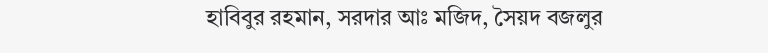হাবিবুর রহমান, সরদার আঃ মজিদ, সৈয়দ বজলুর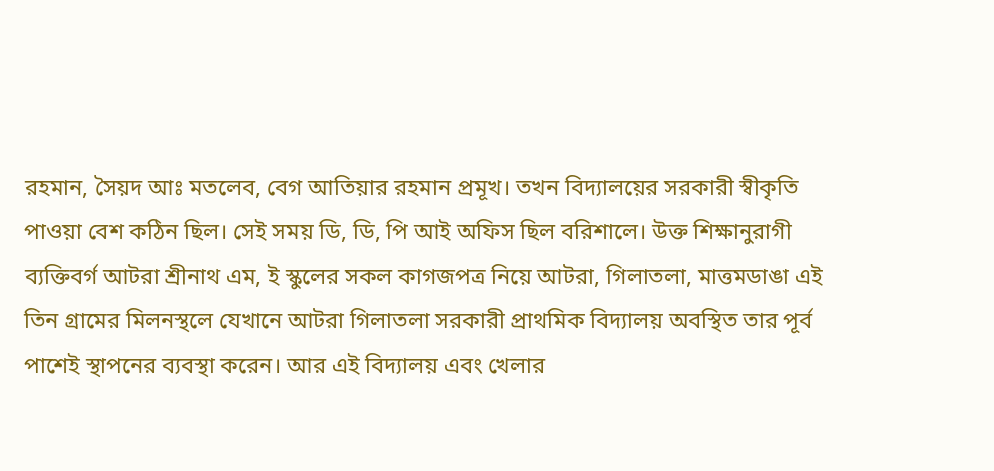রহমান, সৈয়দ আঃ মতলেব, বেগ আতিয়ার রহমান প্রমূখ। তখন বিদ্যালয়ের সরকারী স্বীকৃতি পাওয়া বেশ কঠিন ছিল। সেই সময় ডি, ডি, পি আই অফিস ছিল বরিশালে। উক্ত শিক্ষানুরাগী ব্যক্তিবর্গ আটরা শ্রীনাথ এম, ই স্কুলের সকল কাগজপত্র নিয়ে আটরা, গিলাতলা, মাত্তমডাঙা এই তিন গ্রামের মিলনস্থলে যেখানে আটরা গিলাতলা সরকারী প্রাথমিক বিদ্যালয় অবস্থিত তার পূর্ব পাশেই স্থাপনের ব্যবস্থা করেন। আর এই বিদ্যালয় এবং খেলার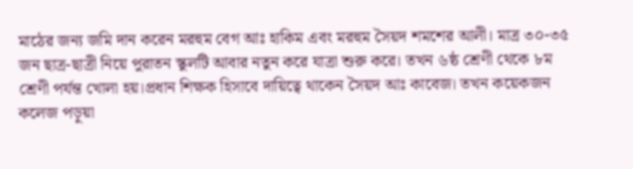মাঠের জন্য জমি দান করেন মরহুম বেগ আঃ হাকিম এবং মরহুম সৈয়দ শমশের আলী। মাত্র ৩০-৩৫ জন ছাত্র-ছাত্রী নিয়ে পুরাতন স্কুলটি আবার নতুন করে যাত্রা শুরু করে। তখন ৬ষ্ঠ শ্রেণী থেকে ৮ম শ্রেণী পর্যন্ত খোলা হয়।প্রধান শিক্ষক হিসাবে দায়িত্বে থাকেন সৈয়দ আঃ কাবেজ। তখন কয়েকজন কলেজ পড়ুয়া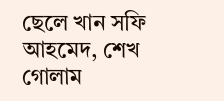ছেলে খান সফি আহমেদ, শেখ গোলাম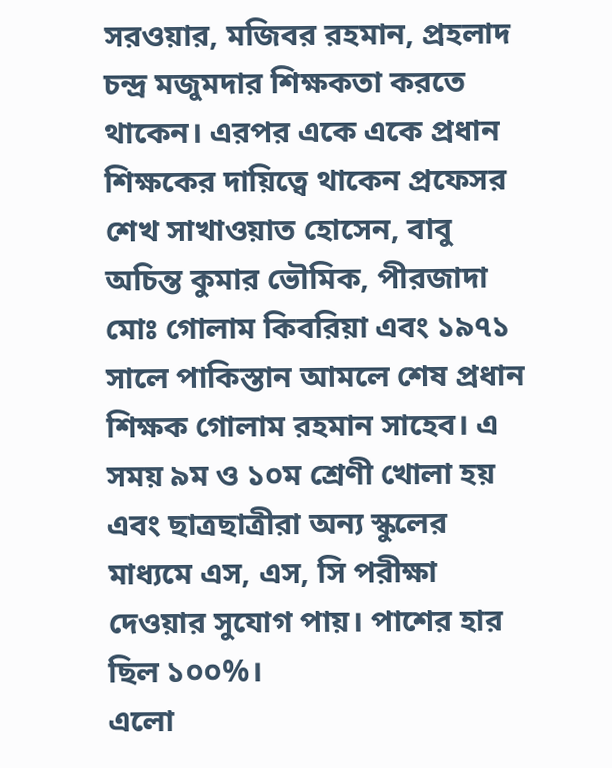সরওয়ার, মজিবর রহমান, প্রহলাদ চন্দ্র মজুমদার শিক্ষকতা করতে থাকেন। এরপর একে একে প্রধান শিক্ষকের দায়িত্বে থাকেন প্রফেসর শেখ সাখাওয়াত হোসেন, বাবু অচিন্ত কুমার ভৌমিক, পীরজাদা মোঃ গোলাম কিবরিয়া এবং ১৯৭১ সালে পাকিস্তান আমলে শেষ প্রধান শিক্ষক গোলাম রহমান সাহেব। এ সময় ৯ম ও ১০ম শ্রেণী খোলা হয় এবং ছাত্রছাত্রীরা অন্য স্কুলের মাধ্যমে এস, এস, সি পরীক্ষা দেওয়ার সুযোগ পায়। পাশের হার ছিল ১০০%।
এলো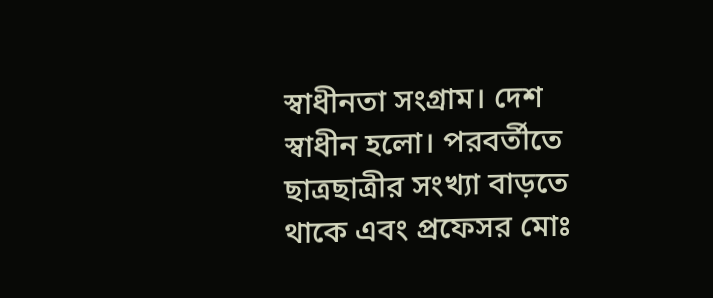স্বাধীনতা সংগ্রাম। দেশ স্বাধীন হলো। পরবর্তীতে ছাত্রছাত্রীর সংখ্যা বাড়তে থাকে এবং প্রফেসর মোঃ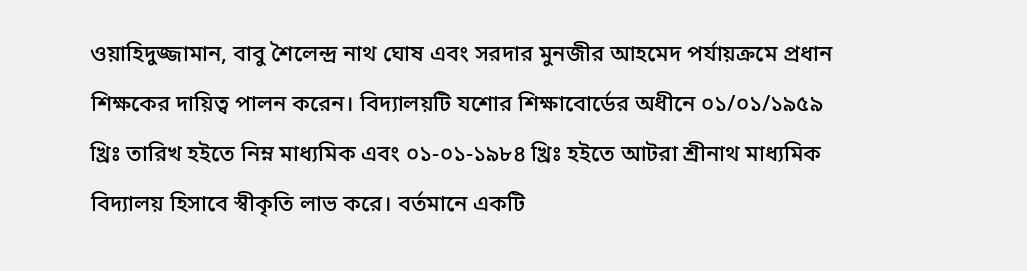ওয়াহিদুজ্জামান, বাবু শৈলেন্দ্র নাথ ঘোষ এবং সরদার মুনজীর আহমেদ পর্যায়ক্রমে প্রধান শিক্ষকের দায়িত্ব পালন করেন। বিদ্যালয়টি যশোর শিক্ষাবোর্ডের অধীনে ০১/০১/১৯৫৯ খ্রিঃ তারিখ হইতে নিম্ন মাধ্যমিক এবং ০১-০১-১৯৮৪ খ্রিঃ হইতে আটরা শ্রীনাথ মাধ্যমিক বিদ্যালয় হিসাবে স্বীকৃতি লাভ করে। বর্তমানে একটি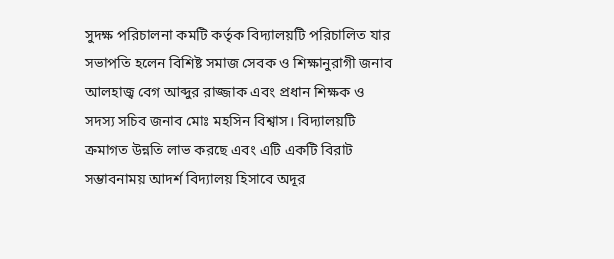সুদক্ষ পরিচালনা কমটি কর্তৃক বিদ্যালয়টি পরিচালিত যার সভাপতি হলেন বিশিষ্ট সমাজ সেবক ও শিক্ষানুরাগী জনাব আলহাজ্ব বেগ আব্দুর রাজ্জাক এবং প্রধান শিক্ষক ও সদস্য সচিব জনাব মোঃ মহসিন বিশ্বাস। বিদ্যালয়টি ক্রমাগত উন্নতি লাভ করছে এবং এটি একটি বিরাট সম্ভাবনাময় আদর্শ বিদ্যালয় হিসাবে অদূর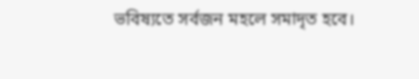ভবিষ্যতে সর্বজন মহলে সমাদৃত হবে।